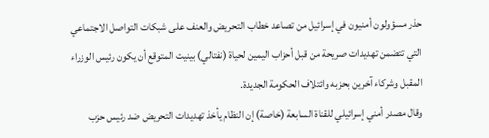حذر مسؤولون أمنيون في إسرائيل من تصاعد خطاب التحريض والعنف على شبكات التواصل الاجتماعي التي تتضمن تهديدات صريحة من قبل أحزاب اليمين لحياة (نفتالي) بينيت المتوقع أن يكون رئيس الوزراء المقبل وشركاء آخرين بحزبه وائتلاف الحكومة الجديدة.
وقال مصدر أمني إسرائيلي للقناة السابعة (خاصة) إن النظام يأخذ تهديدات التحريض ضد رئيس حزب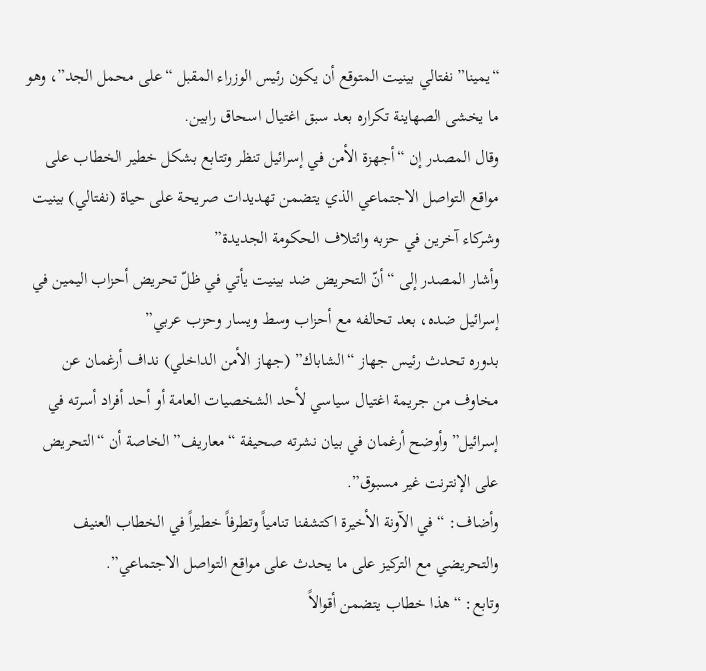“يمينا” نفتالي بينيت المتوقع أن يكون رئيس الوزراء المقبل “على محمل الجد”، وهو ما يخشى الصهاينة تكراره بعد سبق اغتيال اسحاق رابين.
وقال المصدر إن “أجهزة الأمن في إسرائيل تنظر وتتابع بشكل خطير الخطاب على مواقع التواصل الاجتماعي الذي يتضمن تهديدات صريحة على حياة (نفتالي) بينيت وشركاء آخرين في حزبه وائتلاف الحكومة الجديدة”
وأشار المصدر إلى “أنّ التحريض ضد بينيت يأتي في ظلّ تحريض أحزاب اليمين في إسرائيل ضده، بعد تحالفه مع أحزاب وسط ويسار وحزب عربي”
بدوره تحدث رئيس جهاز “الشاباك” (جهاز الأمن الداخلي) نداف أرغمان عن مخاوف من جريمة اغتيال سياسي لأحد الشخصيات العامة أو أحد أفراد أسرته في إسرائيل” وأوضح أرغمان في بيان نشرته صحيفة “معاريف” الخاصة أن “التحريض على الإنترنت غير مسبوق”.
وأضاف: “في الآونة الأخيرة اكتشفنا تنامياً وتطرفاً خطيراً في الخطاب العنيف والتحريضي مع التركيز على ما يحدث على مواقع التواصل الاجتماعي”.
وتابع: “هذا خطاب يتضمن أقوالاً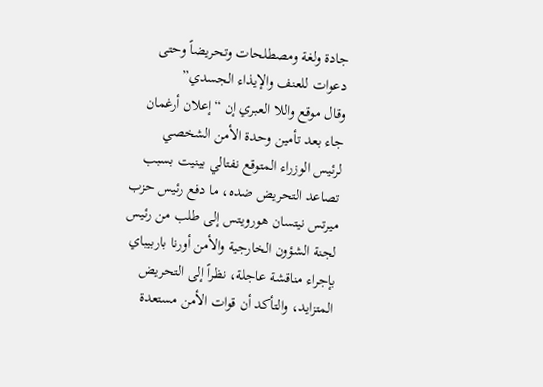جادة ولغة ومصطلحات وتحريضاً وحتى دعوات للعنف والإيذاء الجسدي”
وقال موقع واللا العبري إن “إعلان أرغمان جاء بعد تأمين وحدة الأمن الشخصي لرئيس الوزراء المتوقع نفتالي بينيت بسبب تصاعد التحريض ضده، ما دفع رئيس حزب ميرتس نيتسان هورويتس إلى طلب من رئيس لجنة الشؤون الخارجية والأمن أورنا باربيباي بإجراء مناقشة عاجلة، نظراً إلى التحريض المتزايد، والتأكد أن قوات الأمن مستعدة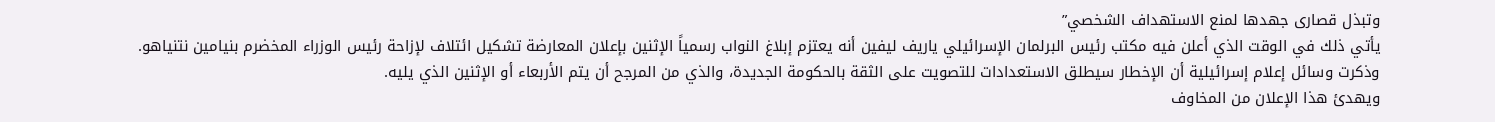وتبذل قصارى جهدها لمنع الاستهداف الشخصي”
يأتي ذلك في الوقت الذي أعلن فيه مكتب رئيس البرلمان الإسرائيلي ياريف ليفين أنه يعتزم إبلاغ النواب رسمياً الإثنين بإعلان المعارضة تشكيل ائتلاف لإزاحة رئيس الوزراء المخضرم بنيامين نتنياهو.
وذكرت وسائل إعلام إسرائيلية أن الإخطار سيطلق الاستعدادات للتصويت على الثقة بالحكومة الجديدة، والذي من المرجح أن يتم الأربعاء أو الإثنين الذي يليه.
ويهدئ هذا الإعلان من المخاوف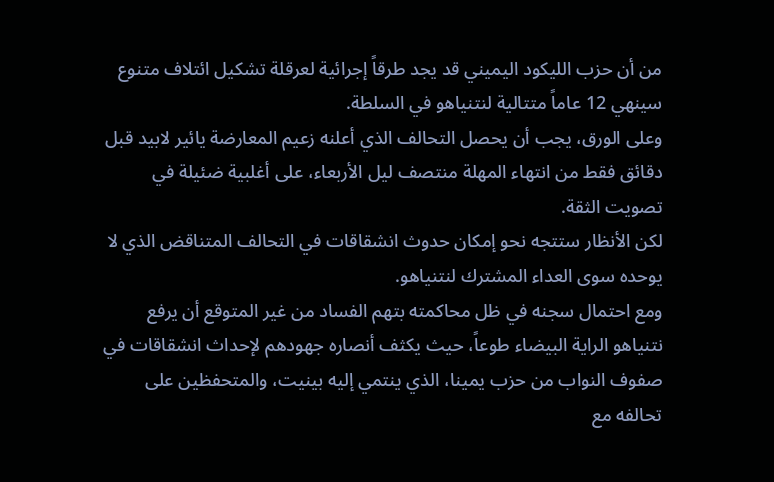من أن حزب الليكود اليميني قد يجد طرقاً إجرائية لعرقلة تشكيل ائتلاف متنوع سينهي 12 عاماً متتالية لنتنياهو في السلطة.
وعلى الورق، يجب أن يحصل التحالف الذي أعلنه زعيم المعارضة يائير لابيد قبل دقائق فقط من انتهاء المهلة منتصف ليل الأربعاء، على أغلبية ضئيلة في تصويت الثقة.
لكن الأنظار ستتجه نحو إمكان حدوث انشقاقات في التحالف المتناقض الذي لا يوحده سوى العداء المشترك لنتنياهو.
ومع احتمال سجنه في ظل محاكمته بتهم الفساد من غير المتوقع أن يرفع نتنياهو الراية البيضاء طوعاً، حيث يكثف أنصاره جهودهم لإحداث انشقاقات في صفوف النواب من حزب يمينا، الذي ينتمي إليه بينيت، والمتحفظين على تحالفه مع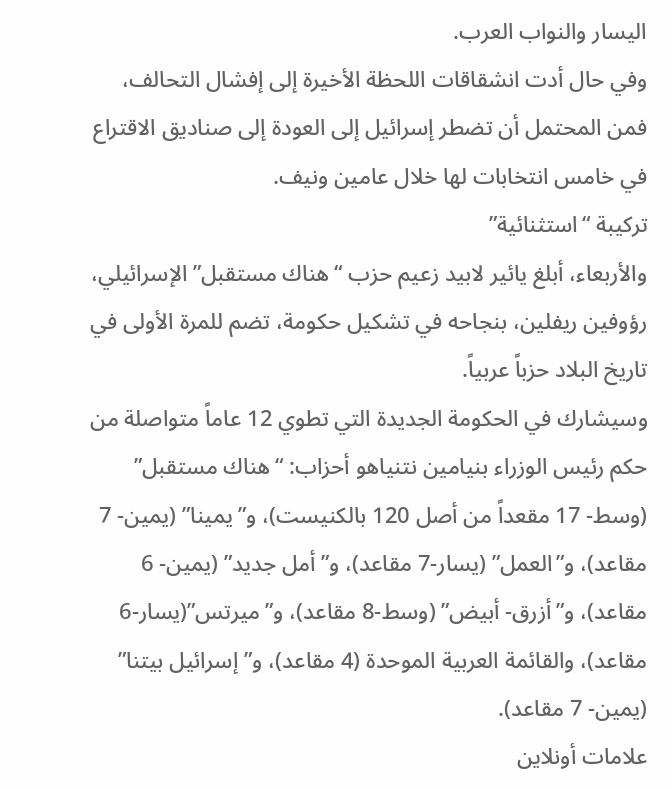اليسار والنواب العرب.
وفي حال أدت انشقاقات اللحظة الأخيرة إلى إفشال التحالف، فمن المحتمل أن تضطر إسرائيل إلى العودة إلى صناديق الاقتراع في خامس انتخابات لها خلال عامين ونيف.
تركيبة “استثنائية”
والأربعاء، أبلغ يائير لابيد زعيم حزب “هناك مستقبل” الإسرائيلي، رؤوفين ريفلين، بنجاحه في تشكيل حكومة، تضم للمرة الأولى في تاريخ البلاد حزباً عربياً.
وسيشارك في الحكومة الجديدة التي تطوي 12 عاماً متواصلة من حكم رئيس الوزراء بنيامين نتنياهو أحزاب: “هناك مستقبل” (وسط- 17 مقعداً من أصل 120 بالكنيست)، و”يمينا” (يمين- 7 مقاعد)، و”العمل” (يسار-7 مقاعد)، و”أمل جديد” (يمين- 6 مقاعد)، و”أزرق- أبيض” (وسط-8 مقاعد)، و”ميرتس”(يسار-6 مقاعد)، والقائمة العربية الموحدة (4 مقاعد)، و”إسرائيل بيتنا” (يمين- 7 مقاعد).
علامات أونلاين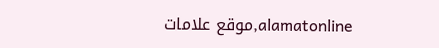alamatonline,موقع علامات